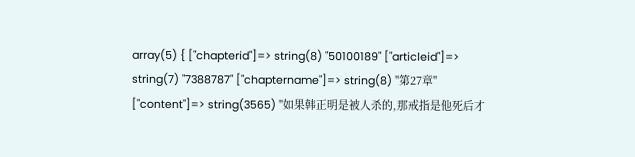array(5) { ["chapterid"]=> string(8) "50100189" ["articleid"]=> string(7) "7388787" ["chaptername"]=> string(8) "第27章" ["content"]=> string(3565) "如果韩正明是被人杀的,那戒指是他死后才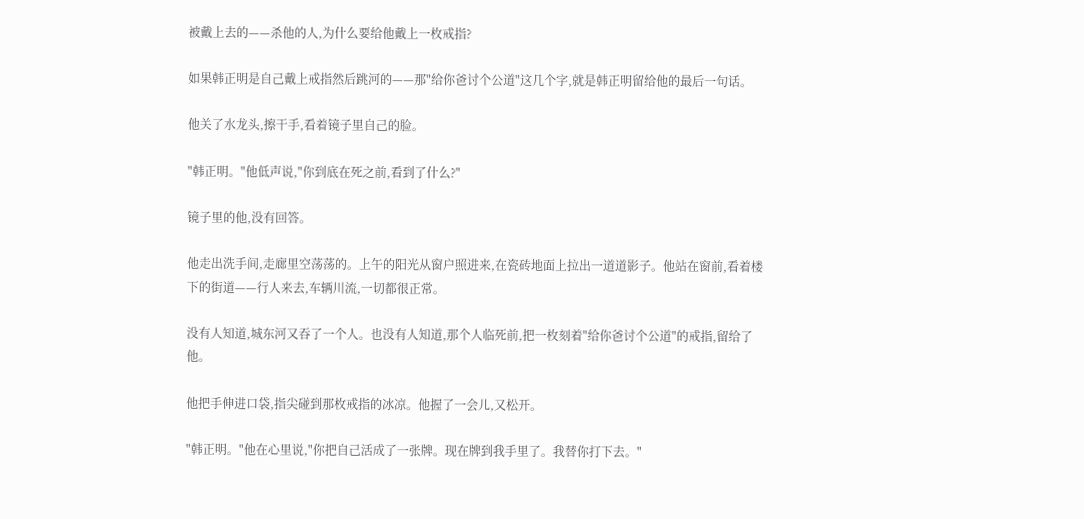被戴上去的——杀他的人,为什么要给他戴上一枚戒指?

如果韩正明是自己戴上戒指然后跳河的——那"给你爸讨个公道"这几个字,就是韩正明留给他的最后一句话。

他关了水龙头,擦干手,看着镜子里自己的脸。

"韩正明。"他低声说,"你到底在死之前,看到了什么?"

镜子里的他,没有回答。

他走出洗手间,走廊里空荡荡的。上午的阳光从窗户照进来,在瓷砖地面上拉出一道道影子。他站在窗前,看着楼下的街道——行人来去,车辆川流,一切都很正常。

没有人知道,城东河又吞了一个人。也没有人知道,那个人临死前,把一枚刻着"给你爸讨个公道"的戒指,留给了他。

他把手伸进口袋,指尖碰到那枚戒指的冰凉。他握了一会儿,又松开。

"韩正明。"他在心里说,"你把自己活成了一张牌。现在牌到我手里了。我替你打下去。"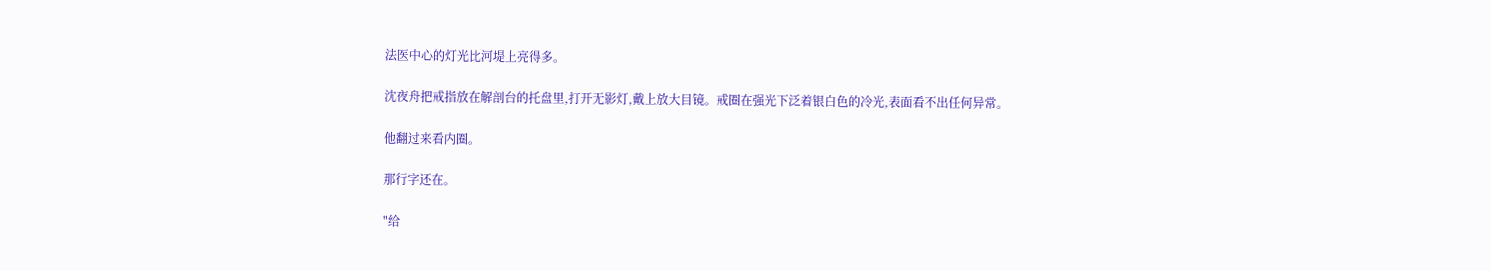法医中心的灯光比河堤上亮得多。

沈夜舟把戒指放在解剖台的托盘里,打开无影灯,戴上放大目镜。戒圈在强光下泛着银白色的冷光,表面看不出任何异常。

他翻过来看内圈。

那行字还在。

"给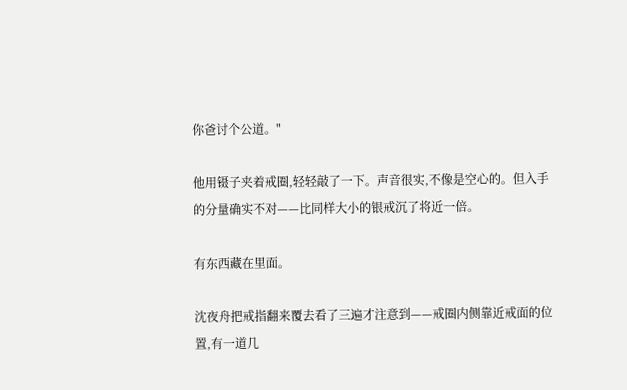你爸讨个公道。"

他用镊子夹着戒圈,轻轻敲了一下。声音很实,不像是空心的。但入手的分量确实不对——比同样大小的银戒沉了将近一倍。

有东西藏在里面。

沈夜舟把戒指翻来覆去看了三遍才注意到——戒圈内侧靠近戒面的位置,有一道几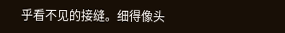乎看不见的接缝。细得像头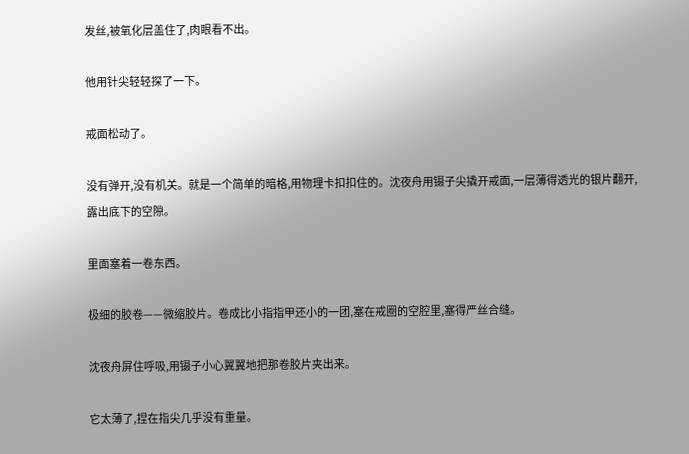发丝,被氧化层盖住了,肉眼看不出。

他用针尖轻轻探了一下。

戒面松动了。

没有弹开,没有机关。就是一个简单的暗格,用物理卡扣扣住的。沈夜舟用镊子尖撬开戒面,一层薄得透光的银片翻开,露出底下的空隙。

里面塞着一卷东西。

极细的胶卷——微缩胶片。卷成比小指指甲还小的一团,塞在戒圈的空腔里,塞得严丝合缝。

沈夜舟屏住呼吸,用镊子小心翼翼地把那卷胶片夹出来。

它太薄了,捏在指尖几乎没有重量。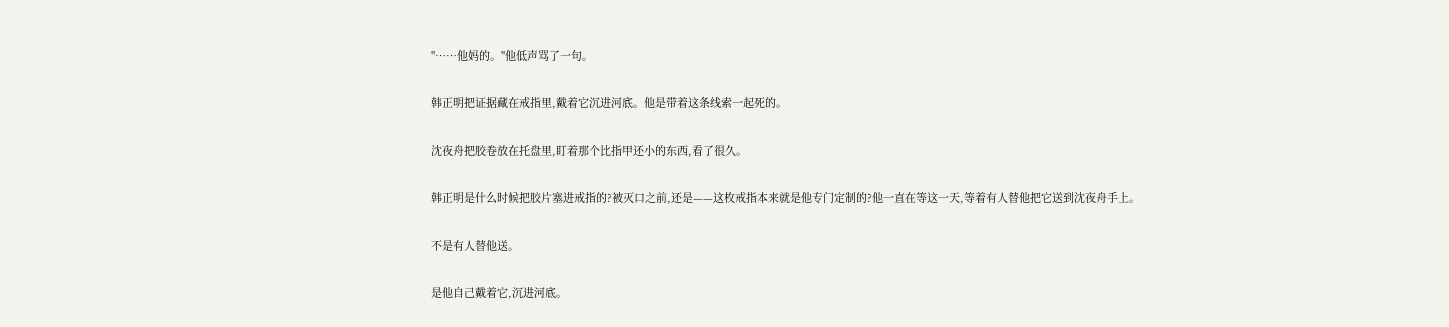"……他妈的。"他低声骂了一句。

韩正明把证据藏在戒指里,戴着它沉进河底。他是带着这条线索一起死的。

沈夜舟把胶卷放在托盘里,盯着那个比指甲还小的东西,看了很久。

韩正明是什么时候把胶片塞进戒指的?被灭口之前,还是——这枚戒指本来就是他专门定制的?他一直在等这一天,等着有人替他把它送到沈夜舟手上。

不是有人替他送。

是他自己戴着它,沉进河底。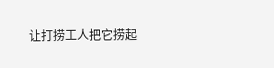让打捞工人把它捞起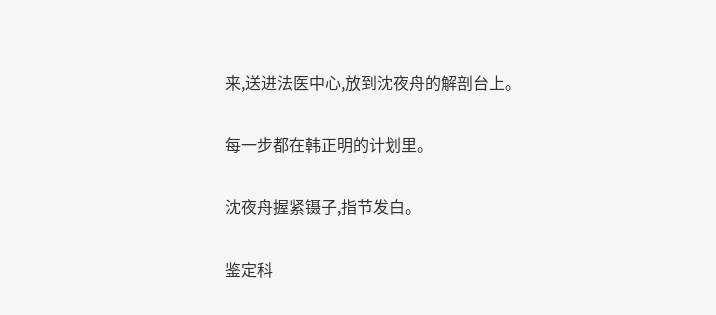来,送进法医中心,放到沈夜舟的解剖台上。

每一步都在韩正明的计划里。

沈夜舟握紧镊子,指节发白。

鉴定科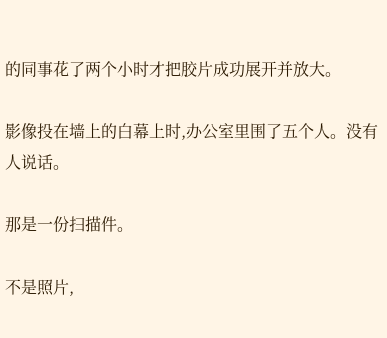的同事花了两个小时才把胶片成功展开并放大。

影像投在墙上的白幕上时,办公室里围了五个人。没有人说话。

那是一份扫描件。

不是照片,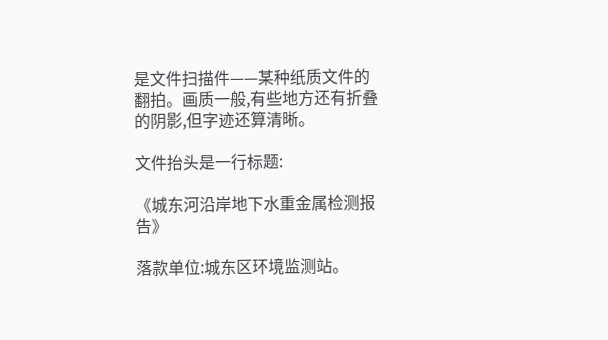是文件扫描件——某种纸质文件的翻拍。画质一般,有些地方还有折叠的阴影,但字迹还算清晰。

文件抬头是一行标题:

《城东河沿岸地下水重金属检测报告》

落款单位:城东区环境监测站。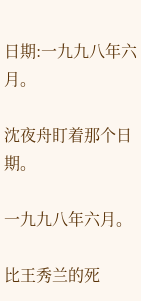日期:一九九八年六月。

沈夜舟盯着那个日期。

一九九八年六月。

比王秀兰的死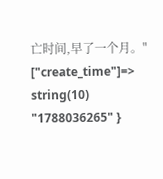亡时间,早了一个月。" ["create_time"]=> string(10) "1788036265" }